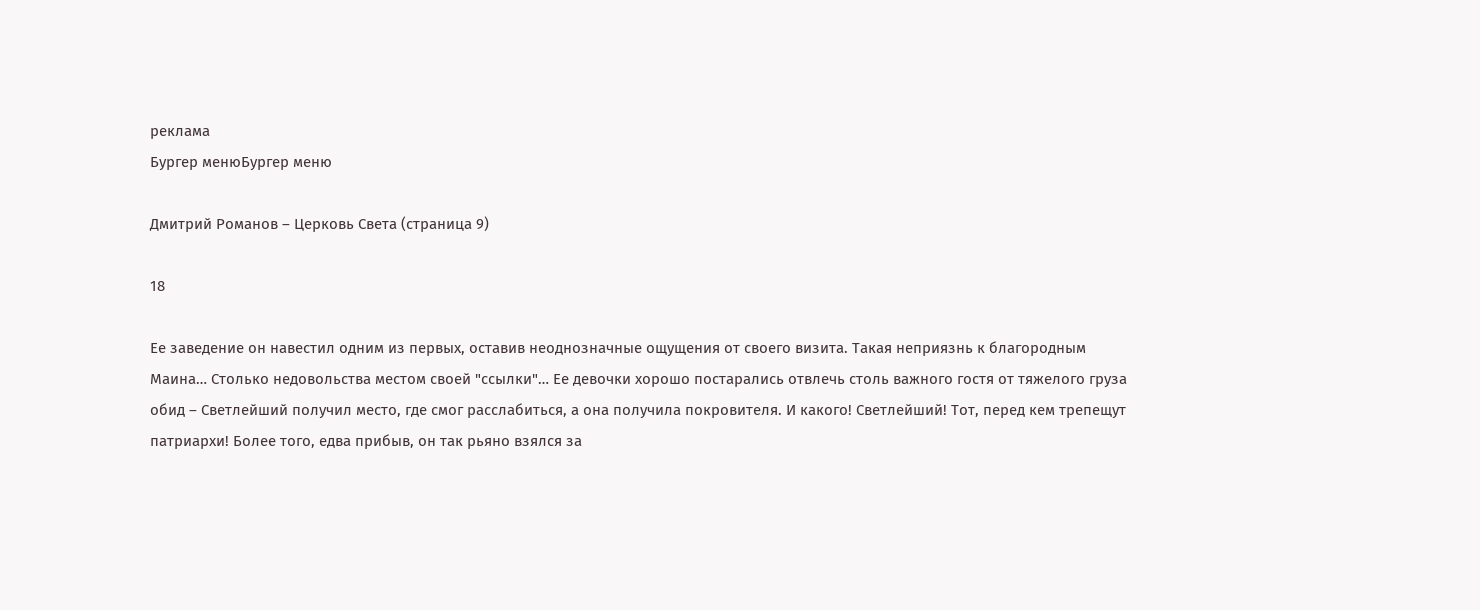реклама
Бургер менюБургер меню

Дмитрий Романов – Церковь Света (страница 9)

18

Ее заведение он навестил одним из первых, оставив неоднозначные ощущения от своего визита. Такая неприязнь к благородным Маина… Столько недовольства местом своей "ссылки"… Ее девочки хорошо постарались отвлечь столь важного гостя от тяжелого груза обид – Светлейший получил место, где смог расслабиться, а она получила покровителя. И какого! Светлейший! Тот, перед кем трепещут патриархи! Более того, едва прибыв, он так рьяно взялся за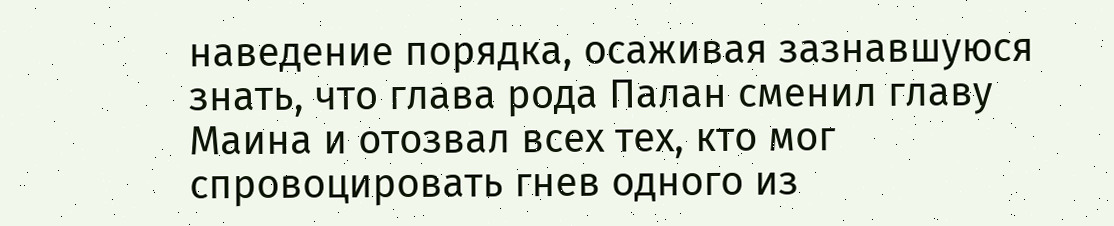наведение порядка, осаживая зазнавшуюся знать, что глава рода Палан сменил главу Маина и отозвал всех тех, кто мог спровоцировать гнев одного из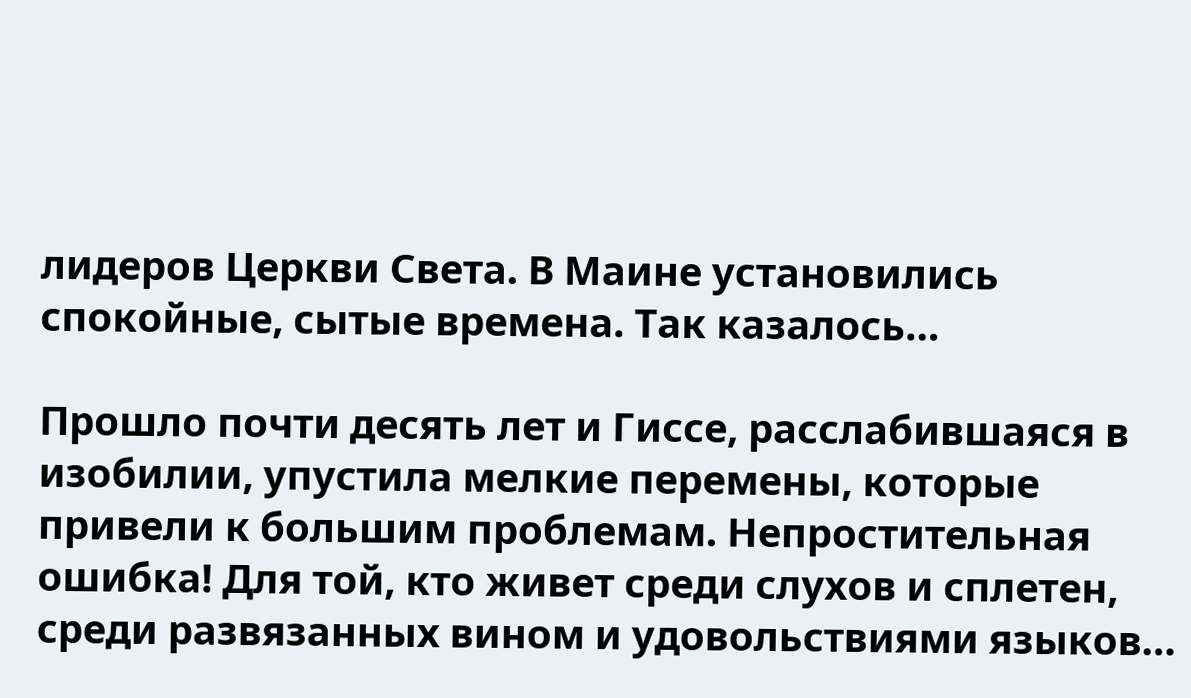лидеров Церкви Света. В Маине установились спокойные, сытые времена. Так казалось…

Прошло почти десять лет и Гиссе, расслабившаяся в изобилии, упустила мелкие перемены, которые привели к большим проблемам. Непростительная ошибка! Для той, кто живет среди слухов и сплетен, среди развязанных вином и удовольствиями языков…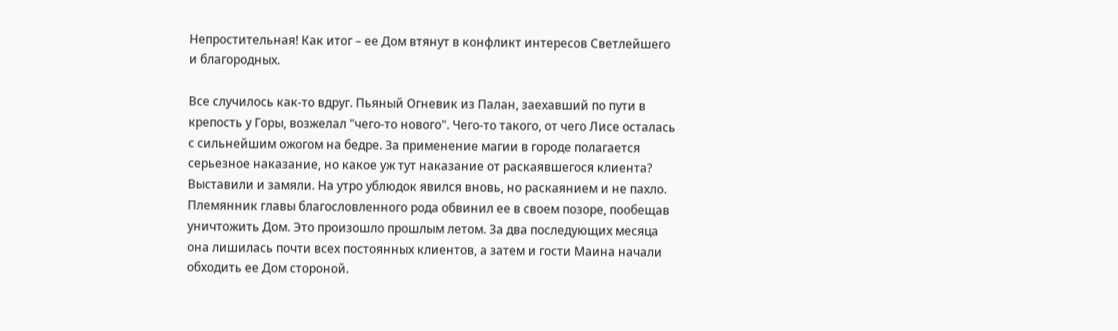Непростительная! Как итог – ее Дом втянут в конфликт интересов Светлейшего и благородных.

Все случилось как-то вдруг. Пьяный Огневик из Палан, заехавший по пути в крепость у Горы, возжелал "чего-то нового". Чего-то такого, от чего Лисе осталась с сильнейшим ожогом на бедре. За применение магии в городе полагается серьезное наказание, но какое уж тут наказание от раскаявшегося клиента? Выставили и замяли. На утро ублюдок явился вновь, но раскаянием и не пахло. Племянник главы благословленного рода обвинил ее в своем позоре, пообещав уничтожить Дом. Это произошло прошлым летом. За два последующих месяца она лишилась почти всех постоянных клиентов, а затем и гости Маина начали обходить ее Дом стороной.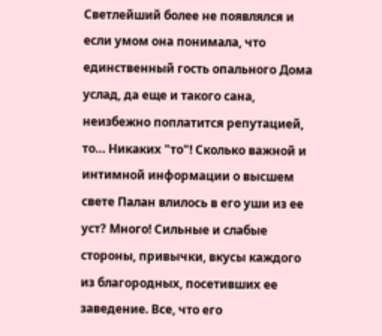Светлейший более не появлялся и если умом она понимала, что единственный гость опального Дома услад, да еще и такого сана, неизбежно поплатится репутацией, то… Никаких "то"! Сколько важной и интимной информации о высшем свете Палан влилось в его уши из ее уст? Много! Сильные и слабые стороны, привычки, вкусы каждого из благородных, посетивших ее заведение. Все, что его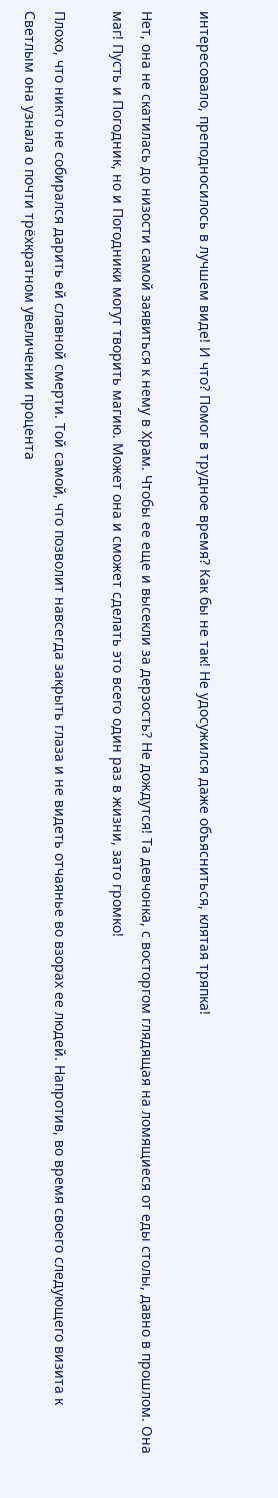интересовало, преподносилось в лучшем виде! И что? Помог в трудное время? Как бы не так! Не удосужился даже объясниться, клятая тряпка!

Нет, она не скатилась до низости самой заявиться к нему в Храм. Чтобы ее еще и высекли за дерзость? Не дождутся! Та девчонка, с восторгом глядящая на ломящиеся от еды столы, давно в прошлом. Она маг! Пусть и Погодник, но и Погодники могут творить магию. Может она и сможет сделать это всего один раз в жизни, зато громко!

Плохо, что никто не собирался дарить ей славной смерти. Той самой, что позволит навсегда закрыть глаза и не видеть отчаянье во взорах ее людей. Напротив, во время своего следующего визита к Светлым она узнала о почти трёхкратном увеличении процента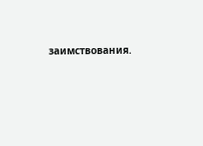заимствования.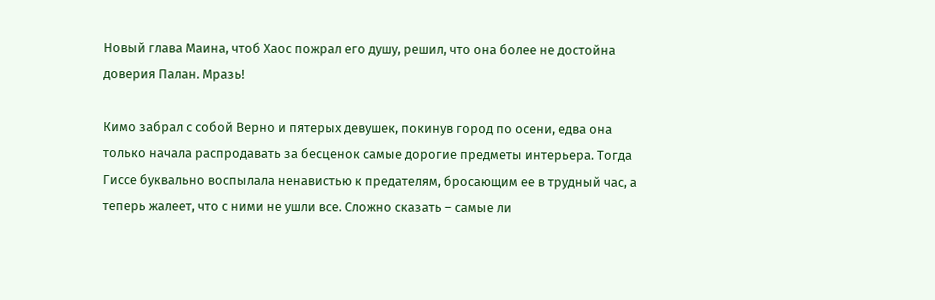Новый глава Маина, чтоб Хаос пожрал его душу, решил, что она более не достойна доверия Палан. Мразь!

Кимо забрал с собой Верно и пятерых девушек, покинув город по осени, едва она только начала распродавать за бесценок самые дорогие предметы интерьера. Тогда Гиссе буквально воспылала ненавистью к предателям, бросающим ее в трудный час, а теперь жалеет, что с ними не ушли все. Сложно сказать – самые ли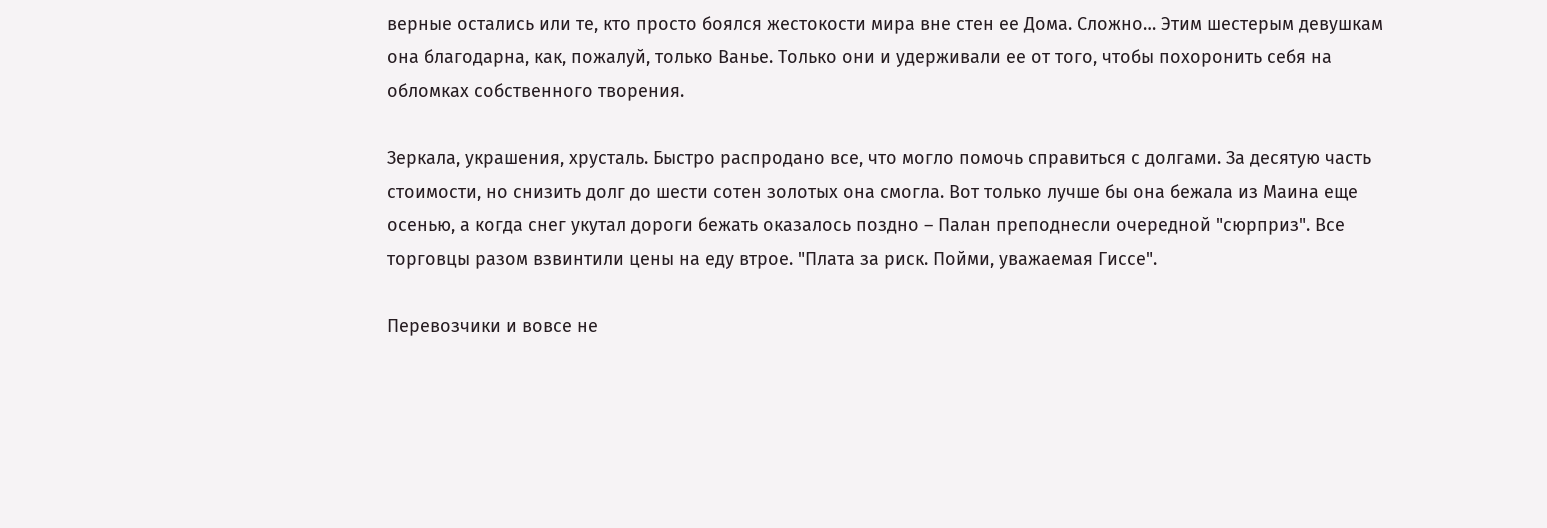верные остались или те, кто просто боялся жестокости мира вне стен ее Дома. Сложно… Этим шестерым девушкам она благодарна, как, пожалуй, только Ванье. Только они и удерживали ее от того, чтобы похоронить себя на обломках собственного творения.

Зеркала, украшения, хрусталь. Быстро распродано все, что могло помочь справиться с долгами. За десятую часть стоимости, но снизить долг до шести сотен золотых она смогла. Вот только лучше бы она бежала из Маина еще осенью, а когда снег укутал дороги бежать оказалось поздно – Палан преподнесли очередной "сюрприз". Все торговцы разом взвинтили цены на еду втрое. "Плата за риск. Пойми, уважаемая Гиссе".

Перевозчики и вовсе не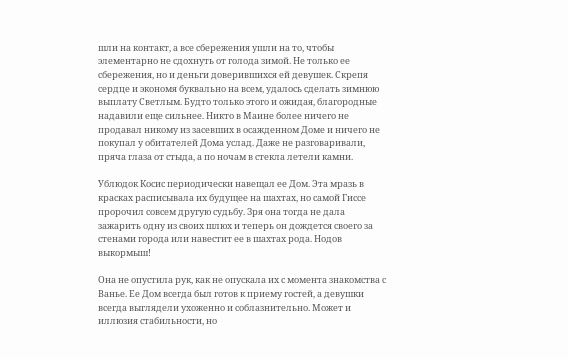шли на контакт, а все сбережения ушли на то, чтобы элементарно не сдохнуть от голода зимой. Не только ее сбережения, но и деньги доверившихся ей девушек. Скрепя сердце и экономя буквально на всем, удалось сделать зимнюю выплату Светлым. Будто только этого и ожидая, благородные надавили еще сильнее. Никто в Маине более ничего не продавал никому из засевших в осажденном Доме и ничего не покупал у обитателей Дома услад. Даже не разговаривали, пряча глаза от стыда, а по ночам в стекла летели камни.

Ублюдок Косис периодически навещал ее Дом. Эта мразь в красках расписывала их будущее на шахтах, но самой Гиссе пророчил совсем другую судьбу. Зря она тогда не дала зажарить одну из своих шлюх и теперь он дождется своего за стенами города или навестит ее в шахтах рода. Нодов выкормыш!

Она не опустила рук, как не опускала их с момента знакомства с Ванье. Ее Дом всегда был готов к приему гостей, а девушки всегда выглядели ухоженно и соблазнительно. Может и иллюзия стабильности, но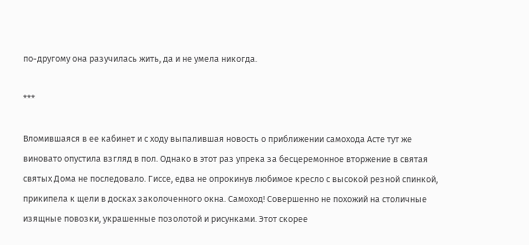по-другому она разучилась жить, да и не умела никогда.

***

Вломившаяся в ее кабинет и с ходу выпалившая новость о приближении самохода Асте тут же виновато опустила взгляд в пол. Однако в этот раз упрека за бесцеремонное вторжение в святая святых Дома не последовало. Гиссе, едва не опрокинув любимое кресло с высокой резной спинкой, прикипела к щели в досках заколоченного окна. Самоход! Совершенно не похожий на столичные изящные повозки, украшенные позолотой и рисунками. Этот скорее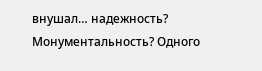внушал… надежность? Монументальность? Одного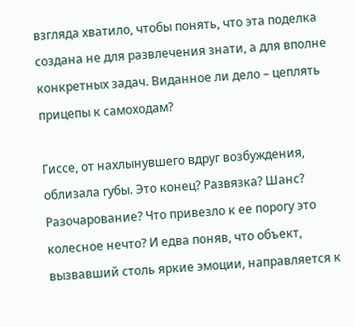взгляда хватило, чтобы понять, что эта поделка создана не для развлечения знати, а для вполне конкретных задач. Виданное ли дело – цеплять прицепы к самоходам?

Гиссе, от нахлынувшего вдруг возбуждения, облизала губы. Это конец? Развязка? Шанс? Разочарование? Что привезло к ее порогу это колесное нечто? И едва поняв, что объект, вызвавший столь яркие эмоции, направляется к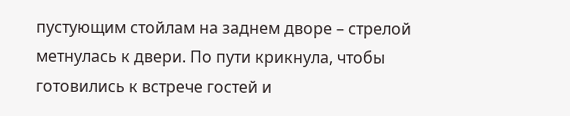пустующим стойлам на заднем дворе – стрелой метнулась к двери. По пути крикнула, чтобы готовились к встрече гостей и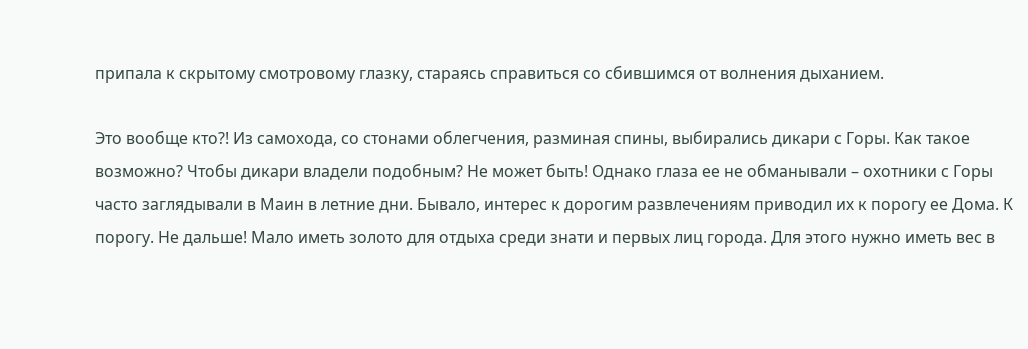припала к скрытому смотровому глазку, стараясь справиться со сбившимся от волнения дыханием.

Это вообще кто?! Из самохода, со стонами облегчения, разминая спины, выбирались дикари с Горы. Как такое возможно? Чтобы дикари владели подобным? Не может быть! Однако глаза ее не обманывали – охотники с Горы часто заглядывали в Маин в летние дни. Бывало, интерес к дорогим развлечениям приводил их к порогу ее Дома. К порогу. Не дальше! Мало иметь золото для отдыха среди знати и первых лиц города. Для этого нужно иметь вес в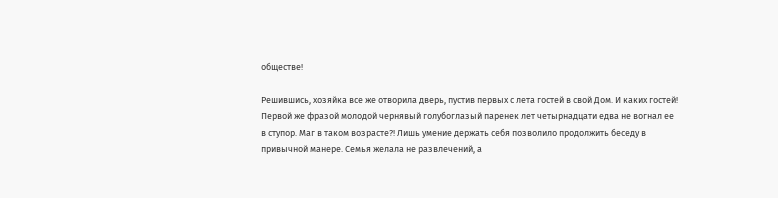обществе!

Решившись, хозяйка все же отворила дверь, пустив первых с лета гостей в свой Дом. И каких гостей! Первой же фразой молодой чернявый голубоглазый паренек лет четырнадцати едва не вогнал ее в ступор. Маг в таком возрасте?! Лишь умение держать себя позволило продолжить беседу в привычной манере. Семья желала не развлечений, а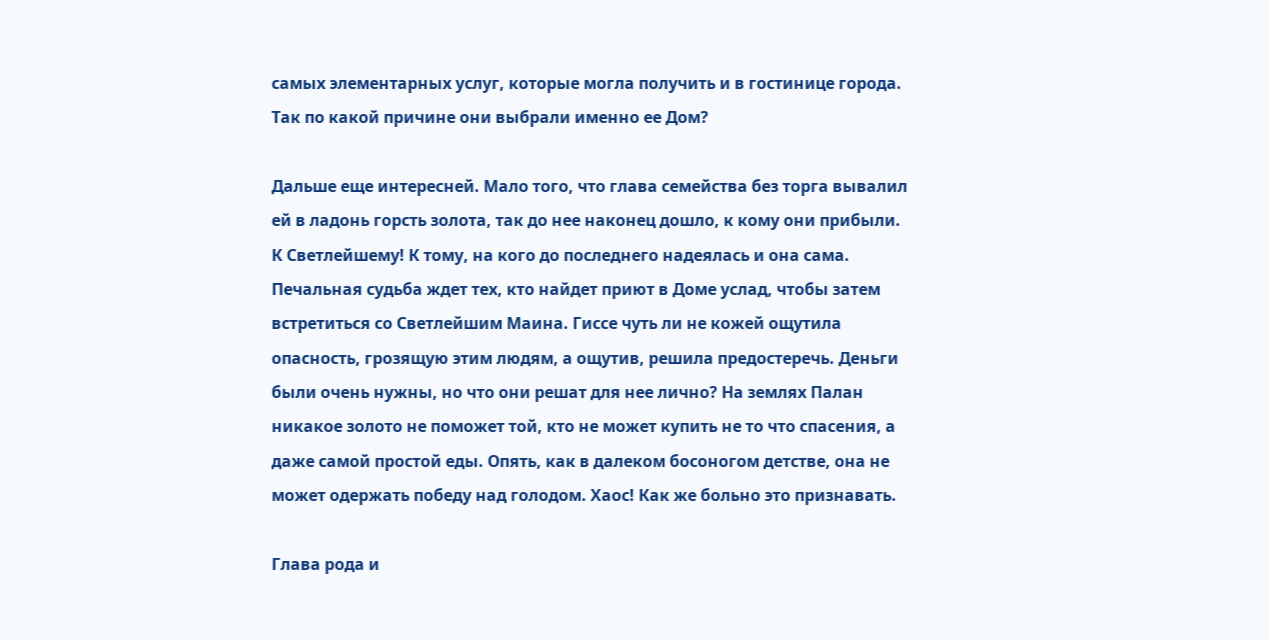самых элементарных услуг, которые могла получить и в гостинице города. Так по какой причине они выбрали именно ее Дом?

Дальше еще интересней. Мало того, что глава семейства без торга вывалил ей в ладонь горсть золота, так до нее наконец дошло, к кому они прибыли. К Светлейшему! К тому, на кого до последнего надеялась и она сама. Печальная судьба ждет тех, кто найдет приют в Доме услад, чтобы затем встретиться со Светлейшим Маина. Гиссе чуть ли не кожей ощутила опасность, грозящую этим людям, а ощутив, решила предостеречь. Деньги были очень нужны, но что они решат для нее лично? На землях Палан никакое золото не поможет той, кто не может купить не то что спасения, а даже самой простой еды. Опять, как в далеком босоногом детстве, она не может одержать победу над голодом. Хаос! Как же больно это признавать.

Глава рода и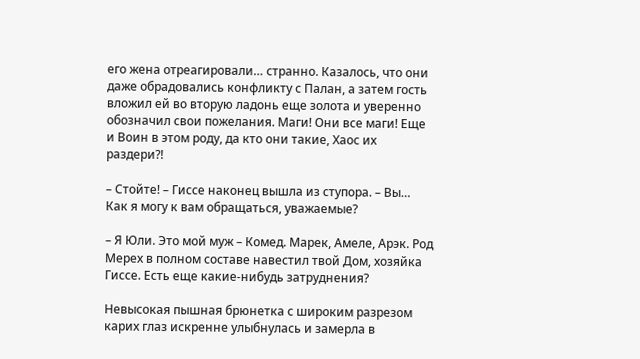его жена отреагировали… странно. Казалось, что они даже обрадовались конфликту с Палан, а затем гость вложил ей во вторую ладонь еще золота и уверенно обозначил свои пожелания. Маги! Они все маги! Еще и Воин в этом роду, да кто они такие, Хаос их раздери?!

– Стойте! – Гиссе наконец вышла из ступора. – Вы… Как я могу к вам обращаться, уважаемые?

– Я Юли. Это мой муж – Комед. Марек, Амеле, Арэк. Род Мерех в полном составе навестил твой Дом, хозяйка Гиссе. Есть еще какие-нибудь затруднения?

Невысокая пышная брюнетка с широким разрезом карих глаз искренне улыбнулась и замерла в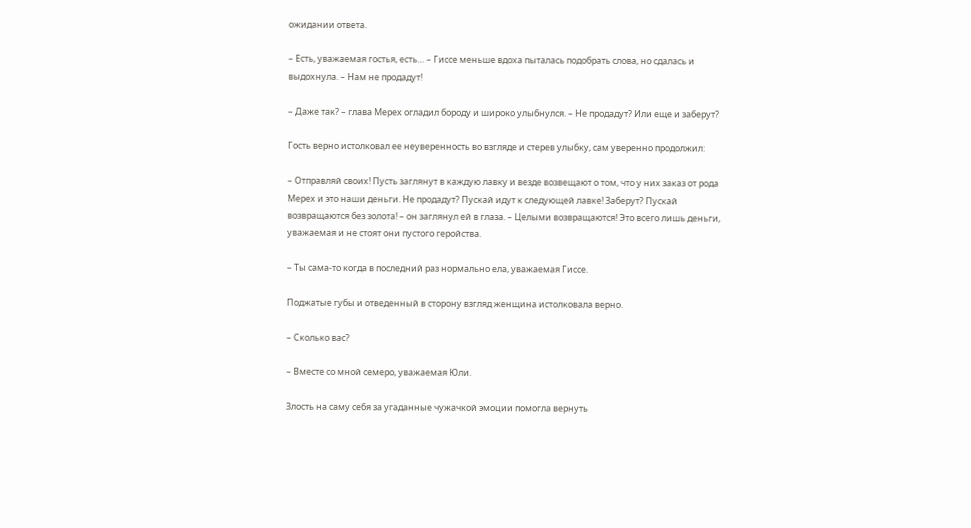ожидании ответа.

– Есть, уважаемая гостья, есть… – Гиссе меньше вдоха пыталась подобрать слова, но сдалась и выдохнула. – Нам не продадут!

– Даже так? – глава Мерех огладил бороду и широко улыбнулся. – Не продадут? Или еще и заберут?

Гость верно истолковал ее неуверенность во взгляде и стерев улыбку, сам уверенно продолжил:

– Отправляй своих! Пусть заглянут в каждую лавку и везде возвещают о том, что у них заказ от рода Мерех и это наши деньги. Не продадут? Пускай идут к следующей лавке! Заберут? Пускай возвращаются без золота! – он заглянул ей в глаза. – Целыми возвращаются! Это всего лишь деньги, уважаемая и не стоят они пустого геройства.

– Ты сама-то когда в последний раз нормально ела, уважаемая Гиссе.

Поджатые губы и отведенный в сторону взгляд женщина истолковала верно.

– Сколько вас?

– Вместе со мной семеро, уважаемая Юли.

Злость на саму себя за угаданные чужачкой эмоции помогла вернуть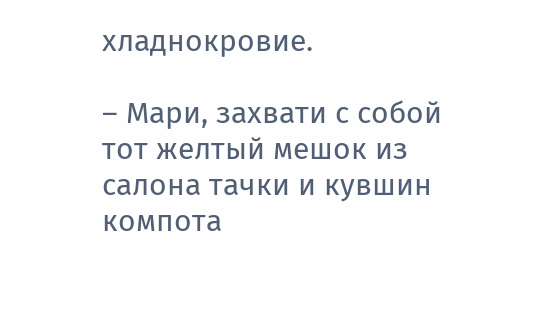хладнокровие.

– Мари, захвати с собой тот желтый мешок из салона тачки и кувшин компота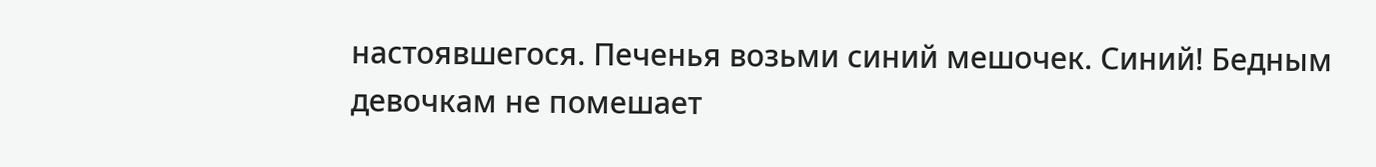настоявшегося. Печенья возьми синий мешочек. Синий! Бедным девочкам не помешает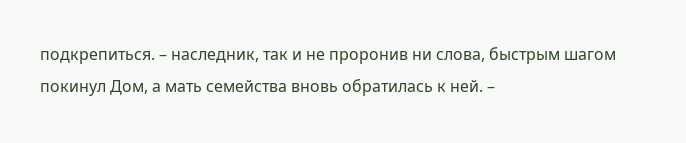подкрепиться. – наследник, так и не проронив ни слова, быстрым шагом покинул Дом, а мать семейства вновь обратилась к ней. –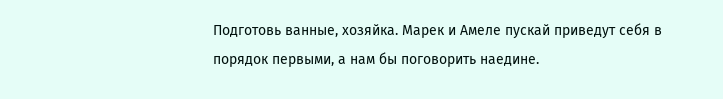Подготовь ванные, хозяйка. Марек и Амеле пускай приведут себя в порядок первыми, а нам бы поговорить наедине.